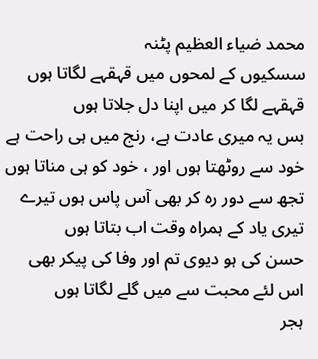محمد ضیاء العظیم پٹنہ
سسکیوں کے لمحوں میں قہقہے لگاتا ہوں
قہقہے لگا کر میں اپنا دل جلاتا ہوں
بس یہ میری عادت ہے، رنج میں ہی راحت ہے
خود سے روٹھتا ہوں اور ، خود کو ہی مناتا ہوں
تجھ سے دور رہ کر بھی آس پاس ہوں تیرے
تیری یاد کے ہمراہ وقت اب بتاتا ہوں
حسن کی ہو دیوی تم اور وفا کی پیکر بھی
اس لئے محبت سے میں گلے لگاتا ہوں
ہجر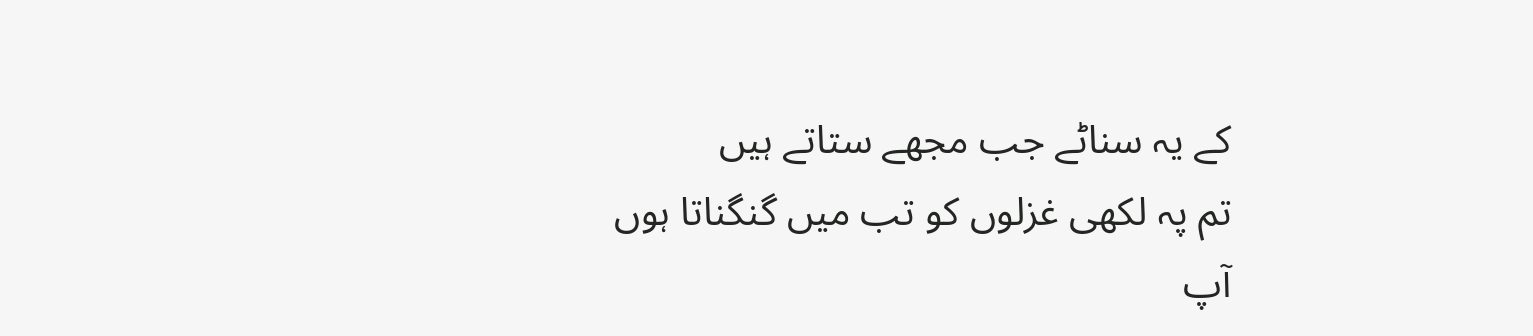کے یہ سناٹے جب مجھے ستاتے ہیں
تم پہ لکھی غزلوں کو تب میں گنگناتا ہوں
آپ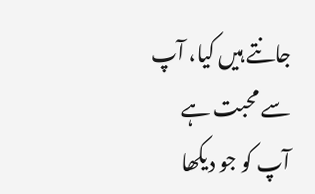جانتے ہیں کیا، آپ سے محبت ہے
آپ کو جو دیکھا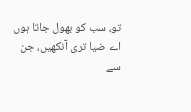تو، سب کو بھول جاتا ہوں
اے ضیا تری آنکھیں، جن سے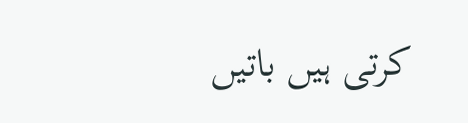کرتی ہیں باتیں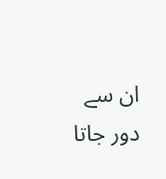ان سے دور جاتا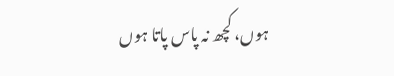ہوں، کچھ نہ پاس پاتا ہوں